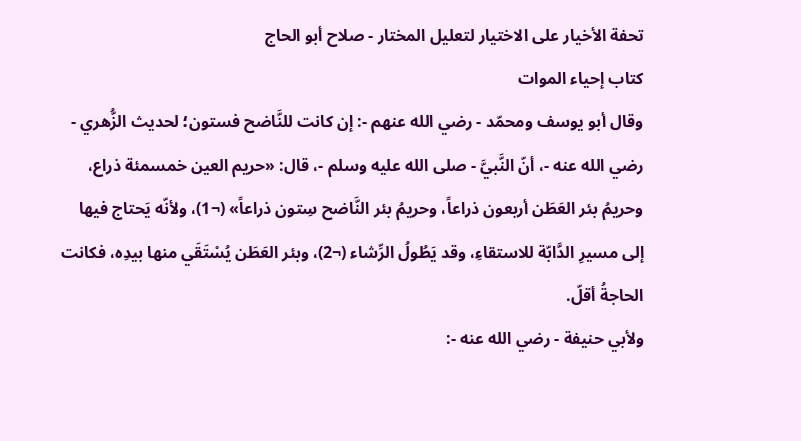تحفة الأخيار على الاختيار لتعليل المختار - صلاح أبو الحاج
كتاب إحياء الموات
وقال أبو يوسف ومحمّد - رضي الله عنهم -: إن كانت للنَّاضح فستون؛ لحديث الزُّهري - رضي الله عنه -، أنّ النَّبيَّ - صلى الله عليه وسلم -، قال: «حريم العين خمسمئة ذراع، وحريمُ بئر العَطَن أربعون ذراعاً، وحريمُ بئر النَّاضح سِتون ذراعاً» (¬1)، ولأنّه يَحتاج فيها إلى مسيرِ الدَّابّة للاستقاءِ، وقد يَطُولُ الرِّشاء (¬2)، وبئر العَطَن يُسْتَقَي منها بيدِه، فكانت الحاجةُ أقلّ.
ولأبي حنيفة - رضي الله عنه -: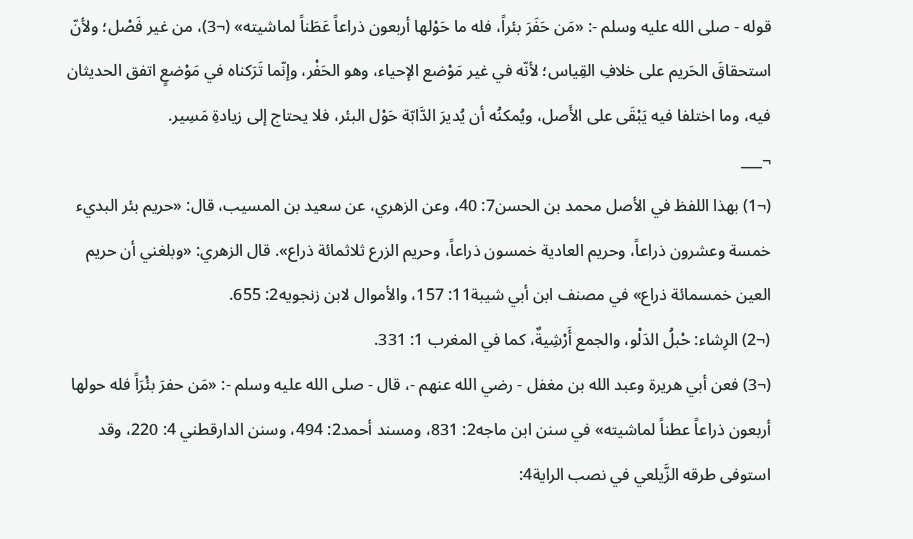قوله - صلى الله عليه وسلم -: «مَن حَفَرَ بئراً، فله ما حَوْلها أربعون ذراعاً عَطَناً لماشيته» (¬3)، من غير فَصْل؛ ولأنّ استحقاقَ الحَريم على خلافِ القِياس؛ لأنّه في غير مَوْضع الإحياء، وهو الحَفْر، وإنّما تَرَكناه في مَوْضعٍ اتفق الحديثان فيه، وما اختلفا فيه يَبْقَى على الأَصل، ويُمكنُه أن يُديرَ الدَّابّة حَوْل البئر، فلا يحتاج إلى زيادةِ مَسِير.
¬___
(¬1) بهذا اللفظ في الأصل محمد بن الحسن7: 40، وعن الزهري، عن سعيد بن المسيب، قال: «حريم بئر البديء خمسة وعشرون ذراعاً، وحريم العادية خمسون ذراعاً، وحريم الزرع ثلاثمائة ذراع». قال الزهري: «وبلغني أن حريم العين خمسمائة ذراع» في مصنف ابن أبي شيبة11: 157، والأموال لابن زنجويه2: 655.
(¬2) الرِشاء: حْبلُ الدَلْو، والجمع أَرْشِيةٌ، كما في المغرب 1: 331.
(¬3) فعن أبي هريرة وعبد الله بن مغفل - رضي الله عنهم -، قال - صلى الله عليه وسلم -: «مَن حفرَ بئْرَاً فله حولها أربعون ذراعاً عطناً لماشيته» في سنن ابن ماجه2: 831، ومسند أحمد2: 494، وسنن الدارقطني 4: 220، وقد استوفى طرقه الزَّيلعي في نصب الراية4: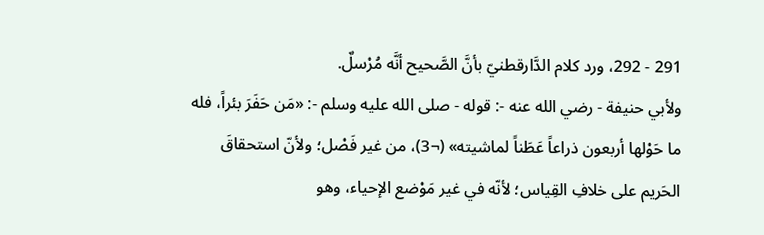291 - 292، ورد كلام الدَّارقطنيّ بأنَّ الصَّحيح أنَّه مُرْسلٌ.
ولأبي حنيفة - رضي الله عنه -: قوله - صلى الله عليه وسلم -: «مَن حَفَرَ بئراً، فله ما حَوْلها أربعون ذراعاً عَطَناً لماشيته» (¬3)، من غير فَصْل؛ ولأنّ استحقاقَ الحَريم على خلافِ القِياس؛ لأنّه في غير مَوْضع الإحياء، وهو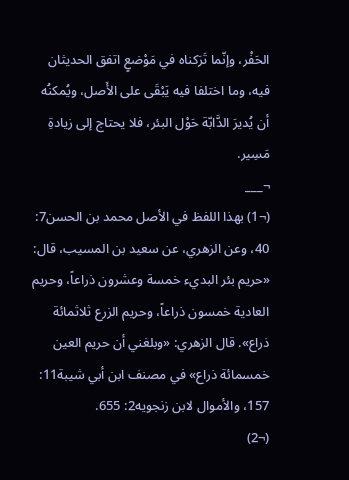الحَفْر، وإنّما تَرَكناه في مَوْضعٍ اتفق الحديثان فيه، وما اختلفا فيه يَبْقَى على الأَصل، ويُمكنُه أن يُديرَ الدَّابّة حَوْل البئر، فلا يحتاج إلى زيادةِ مَسِير.
¬___
(¬1) بهذا اللفظ في الأصل محمد بن الحسن7: 40، وعن الزهري، عن سعيد بن المسيب، قال: «حريم بئر البديء خمسة وعشرون ذراعاً، وحريم العادية خمسون ذراعاً، وحريم الزرع ثلاثمائة ذراع». قال الزهري: «وبلغني أن حريم العين خمسمائة ذراع» في مصنف ابن أبي شيبة11: 157، والأموال لابن زنجويه2: 655.
(¬2)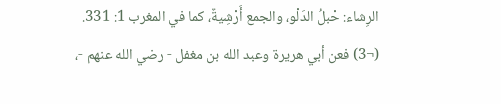الرِشاء: حْبلُ الدَلْو، والجمع أَرْشِيةٌ، كما في المغرب 1: 331.
(¬3) فعن أبي هريرة وعبد الله بن مغفل - رضي الله عنهم -،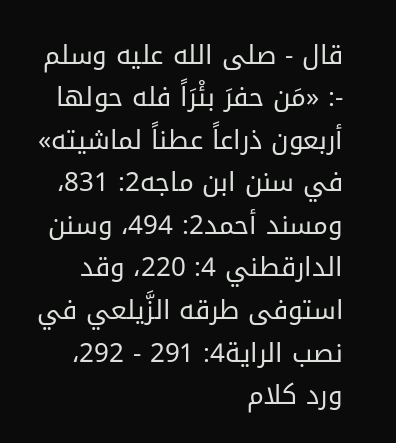قال - صلى الله عليه وسلم -: «مَن حفرَ بئْرَاً فله حولها أربعون ذراعاً عطناً لماشيته» في سنن ابن ماجه2: 831، ومسند أحمد2: 494، وسنن الدارقطني 4: 220، وقد استوفى طرقه الزَّيلعي في نصب الراية4: 291 - 292، ورد كلام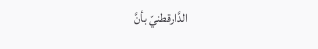الدَّارقطنيّ بأنَّ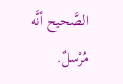الصَّحيح أنَّه مُرْسلٌ.